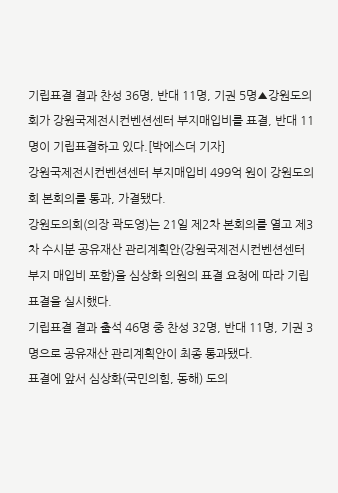기립표결 결과 찬성 36명, 반대 11명, 기권 5명▲강원도의회가 강원국제전시컨벤션센터 부지매입비를 표결, 반대 11명이 기립표결하고 있다.[박에스더 기자]
강원국제전시컨벤션센터 부지매입비 499억 원이 강원도의회 본회의를 통과, 가결됐다.
강원도의회(의장 곽도영)는 21일 제2차 본회의를 열고 제3차 수시분 공유재산 관리계획안(강원국제전시컨벤션센터 부지 매입비 포함)을 심상화 의원의 표결 요청에 따라 기립표결을 실시했다.
기립표결 결과 출석 46명 중 찬성 32명, 반대 11명, 기권 3명으로 공유재산 관리계획안이 최종 통과됐다.
표결에 앞서 심상화(국민의힘, 동해) 도의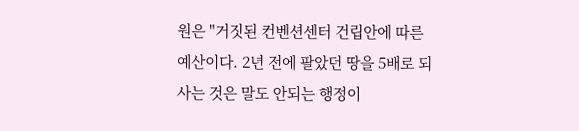원은 "거짓된 컨벤션센터 건립안에 따른 예산이다. 2년 전에 팔았던 땅을 5배로 되사는 것은 말도 안되는 행정이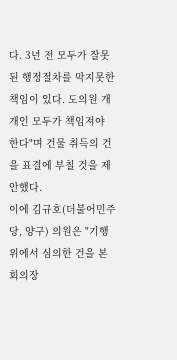다. 3년 전 모두가 잘못된 행정절차를 막지못한 책임이 있다. 도의원 개개인 모두가 책임져야 한다"며 건물 취득의 건을 표결에 부칠 것을 제안했다.
이에 김규호(더불어민주당, 양구) 의원은 "기행위에서 심의한 건을 본회의장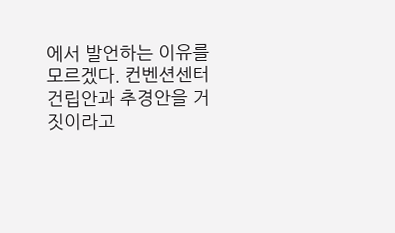에서 발언하는 이유를 모르겠다. 컨벤션센터 건립안과 추경안을 거짓이라고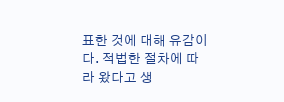표한 것에 대해 유감이다. 적법한 절차에 따라 왔다고 생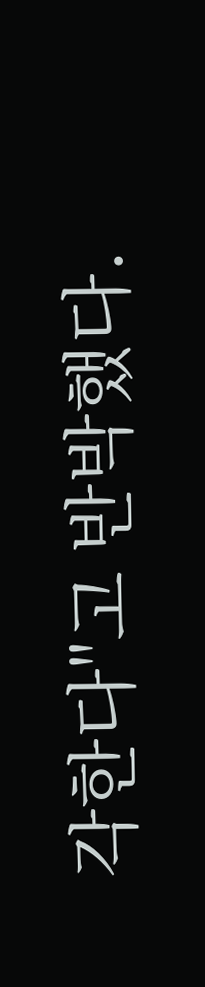각한다"고 반박했다.